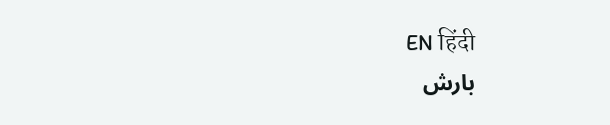EN हिंदी
بارش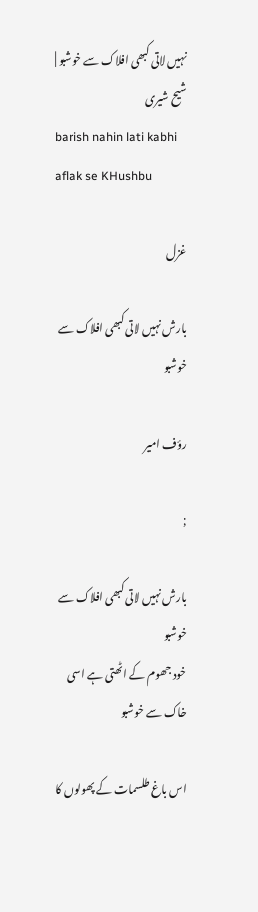نہیں لاتی کبھی افلاک سے خوشبو | شیح شیری
barish nahin lati kabhi aflak se KHushbu

غزل

بارش نہیں لاتی کبھی افلاک سے خوشبو

رؤف امیر

;

بارش نہیں لاتی کبھی افلاک سے خوشبو
خود جھوم کے اٹھتی ہے اسی خاک سے خوشبو

اس باغ طلسمات کے پھولوں کا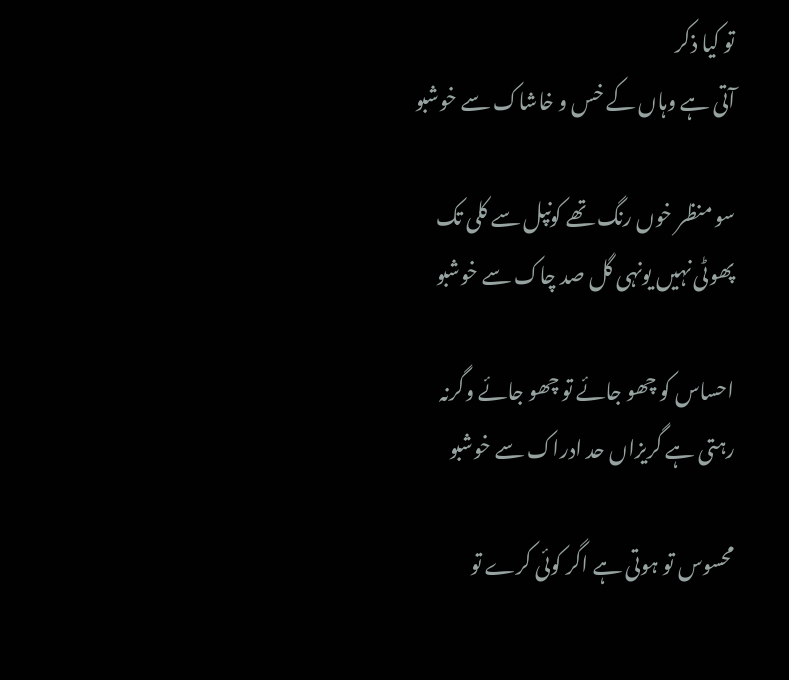تو کیا ذکر
آتی ہے وہاں کے خس و خاشاک سے خوشبو

سو منظر خوں رنگ تھے کونپل سے کلی تک
پھوٹی نہیں یونہی گل صد چاک سے خوشبو

احساس کو چھو جائے تو چھو جائے وگرنہ
رہتی ہے گریزاں حد ادراک سے خوشبو

محسوس تو ہوتی ہے اگر کوئی کرے تو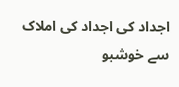اجداد کی اجداد کی املاک سے خوشبو